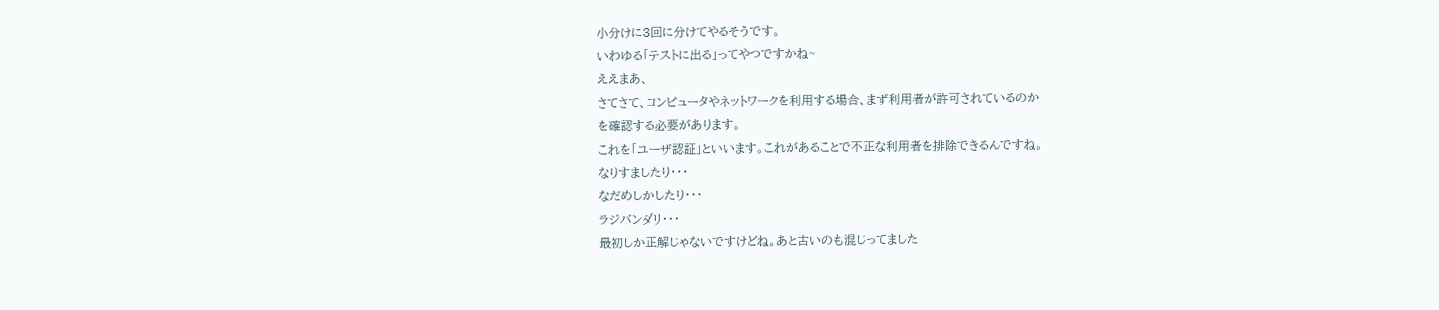小分けに3回に分けてやるそうです。
いわゆる「テストに出る」ってやつですかね~
ええまあ、
さてさて、コンピュータやネットワークを利用する場合、まず利用者が許可されているのか
を確認する必要があります。
これを「ユーザ認証」といいます。これがあることで不正な利用者を排除できるんですね。
なりすましたり・・・
なだめしかしたり・・・
ラジバンダリ・・・
最初しか正解じゃないですけどね。あと古いのも混じってました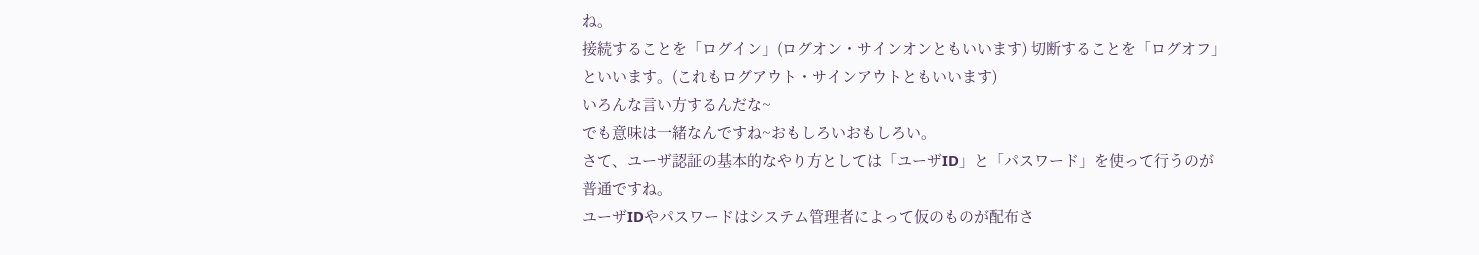ね。
接続することを「ログイン」(ログオン・サインオンともいいます) 切断することを「ログオフ」
といいます。(これもログアウト・サインアウトともいいます)
いろんな言い方するんだな~
でも意味は一緒なんですね~おもしろいおもしろい。
さて、ユーザ認証の基本的なやり方としては「ユーザID」と「パスワード」を使って行うのが
普通ですね。
ユーザIDやパスワードはシステム管理者によって仮のものが配布さ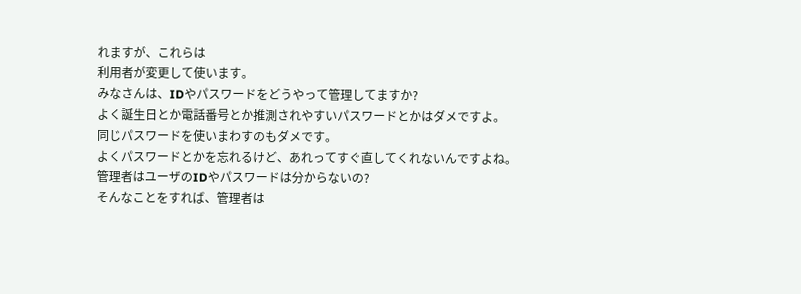れますが、これらは
利用者が変更して使います。
みなさんは、IDやパスワードをどうやって管理してますか?
よく誕生日とか電話番号とか推測されやすいパスワードとかはダメですよ。
同じパスワードを使いまわすのもダメです。
よくパスワードとかを忘れるけど、あれってすぐ直してくれないんですよね。
管理者はユーザのIDやパスワードは分からないの?
そんなことをすれば、管理者は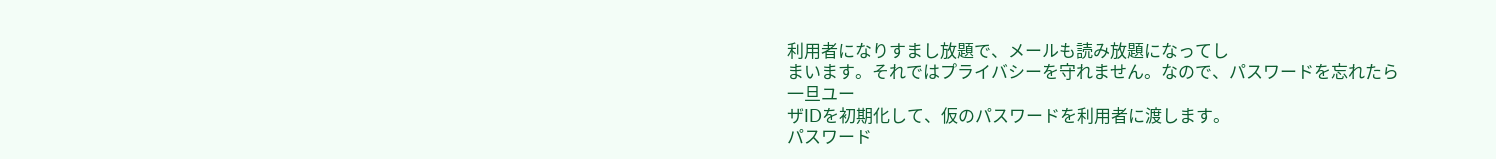利用者になりすまし放題で、メールも読み放題になってし
まいます。それではプライバシーを守れません。なので、パスワードを忘れたら一旦ユー
ザIDを初期化して、仮のパスワードを利用者に渡します。
パスワード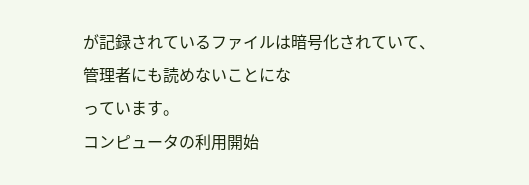が記録されているファイルは暗号化されていて、管理者にも読めないことにな
っています。
コンピュータの利用開始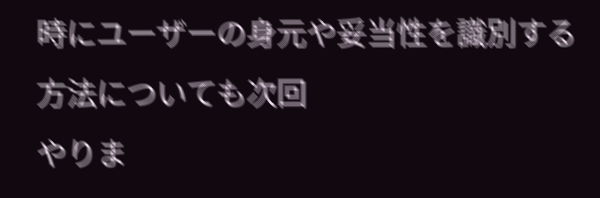時にユーザーの身元や妥当性を識別する方法についても次回
やりま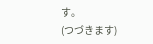す。
(つづきます)